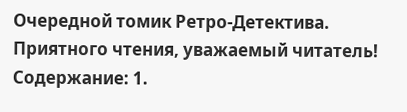Очередной томик Ретро-Детектива. Приятного чтения, уважаемый читатель! Содержание: 1.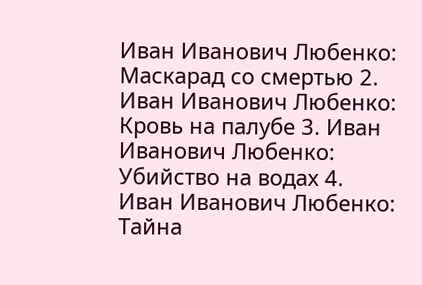Иван Иванович Любенко: Маскарад со смертью 2. Иван Иванович Любенко: Кровь на палубе 3. Иван Иванович Любенко: Убийство на водах 4. Иван Иванович Любенко: Тайна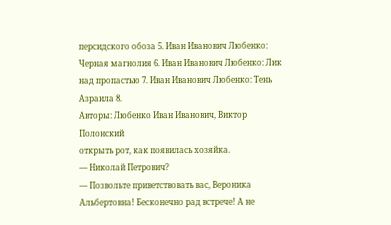персидского обоза 5. Иван Иванович Любенко: Черная магнолия 6. Иван Иванович Любенко: Лик над пропастью 7. Иван Иванович Любенко: Тень Азраила 8.
Авторы: Любенко Иван Иванович, Виктор Полонский
открыть рот, как появилась хозяйка.
— Николай Петрович?
— Позвольте приветствовать вас, Вероника Альбертовна! Бесконечно рад встрече! А не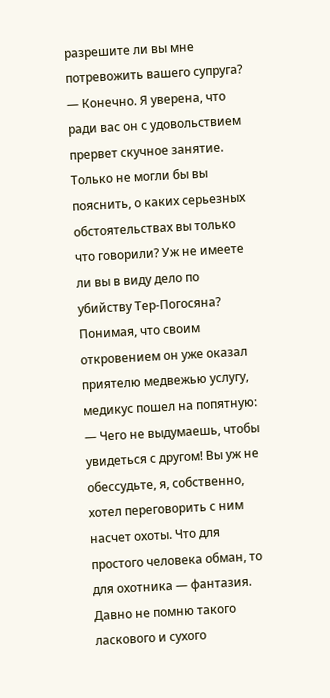разрешите ли вы мне потревожить вашего супруга?
— Конечно. Я уверена, что ради вас он с удовольствием прервет скучное занятие. Только не могли бы вы пояснить, о каких серьезных обстоятельствах вы только что говорили? Уж не имеете ли вы в виду дело по убийству Тер-Погосяна?
Понимая, что своим откровением он уже оказал приятелю медвежью услугу, медикус пошел на попятную:
— Чего не выдумаешь, чтобы увидеться с другом! Вы уж не обессудьте, я, собственно, хотел переговорить с ним насчет охоты. Что для простого человека обман, то для охотника — фантазия. Давно не помню такого ласкового и сухого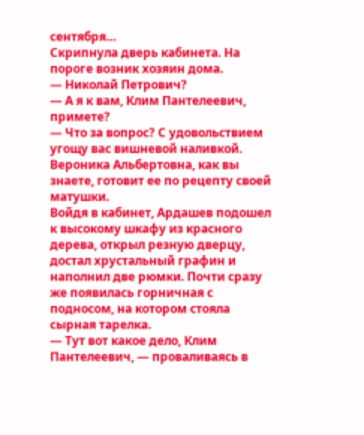сентября…
Скрипнула дверь кабинета. На пороге возник хозяин дома.
— Николай Петрович?
— А я к вам, Клим Пантелеевич, примете?
— Что за вопрос? С удовольствием угощу вас вишневой наливкой. Вероника Альбертовна, как вы знаете, готовит ее по рецепту своей матушки.
Войдя в кабинет, Ардашев подошел к высокому шкафу из красного дерева, открыл резную дверцу, достал хрустальный графин и наполнил две рюмки. Почти сразу же появилась горничная с подносом, на котором стояла сырная тарелка.
— Тут вот какое дело, Клим Пантелеевич, — проваливаясь в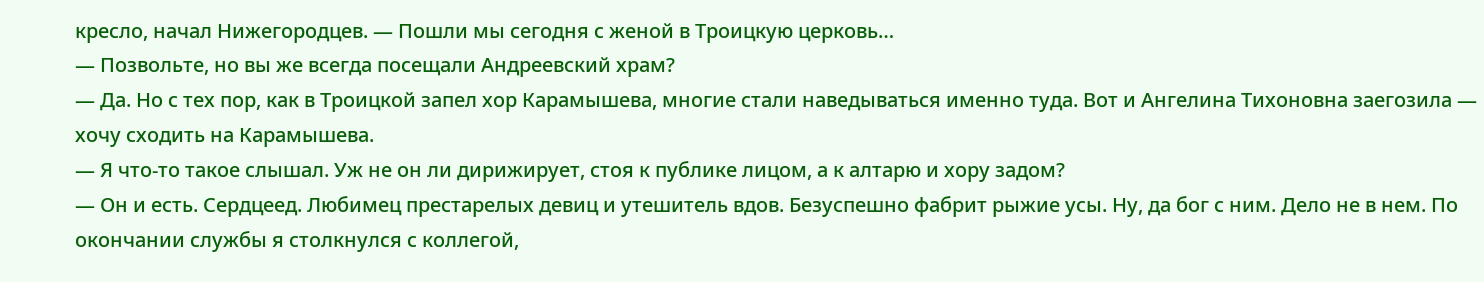кресло, начал Нижегородцев. — Пошли мы сегодня с женой в Троицкую церковь…
— Позвольте, но вы же всегда посещали Андреевский храм?
— Да. Но с тех пор, как в Троицкой запел хор Карамышева, многие стали наведываться именно туда. Вот и Ангелина Тихоновна заегозила — хочу сходить на Карамышева.
— Я что-то такое слышал. Уж не он ли дирижирует, стоя к публике лицом, а к алтарю и хору задом?
— Он и есть. Сердцеед. Любимец престарелых девиц и утешитель вдов. Безуспешно фабрит рыжие усы. Ну, да бог с ним. Дело не в нем. По окончании службы я столкнулся с коллегой,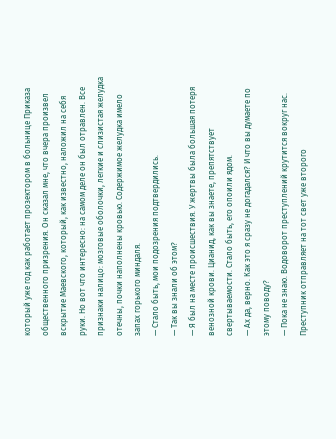который уже год как работает прозектором в больнице Приказа общественного призрения. Он сказал мне, что вчера произвел вскрытие Маевского, который, как известно, наложил на себя руки. Но вот что интересно: на самом деле он был отравлен. Все признаки налицо: мозговые оболочки, легкие и слизистая желудка отечны, почки наполнены кровью. Содержимое желудка имело запах горького миндаля.
— Стало быть, мои подозрения подтвердились.
— Так вы знали об этом?
— Я был на месте происшествия. У жертвы была большая потеря венозной крови. Цианид, как вы знаете, препятствует свертываемости. Стало быть, его опоили ядом.
— Ах да, верно. Как это я сразу не догадался? И что вы думаете по этому поводу?
— Пока не знаю. Водоворот преступлений крутится вокруг нас. Преступник отправляет на тот свет уже второго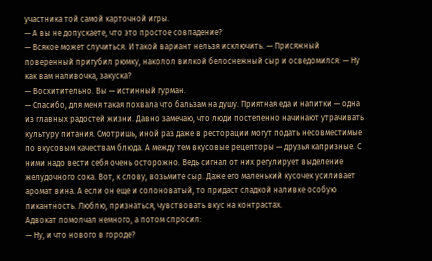участника той самой карточной игры.
— А вы не допускаете, что это простое совпадение?
— Всякое может случиться. И такой вариант нельзя исключить. — Присяжный поверенный пригубил рюмку, наколол вилкой белоснежный сыр и осведомился: — Ну как вам наливочка, закуска?
— Восхитительно. Вы — истинный гурман.
— Спасибо, для меня такая похвала что бальзам на душу. Приятная еда и напитки — одна из главных радостей жизни. Давно замечаю, что люди постепенно начинают утрачивать культуру питания. Смотришь, иной раз даже в ресторации могут подать несовместимые по вкусовым качествам блюда. А между тем вкусовые рецепторы — друзья капризные. С ними надо вести себя очень осторожно. Ведь сигнал от них регулирует выделение желудочного сока. Вот, к слову, возьмите сыр. Даже его маленький кусочек усиливает аромат вина. А если он еще и солоноватый, то придаст сладкой наливке особую пикантность. Люблю, признаться, чувствовать вкус на контрастах.
Адвокат помолчал немного, а потом спросил:
— Ну, и что нового в городе?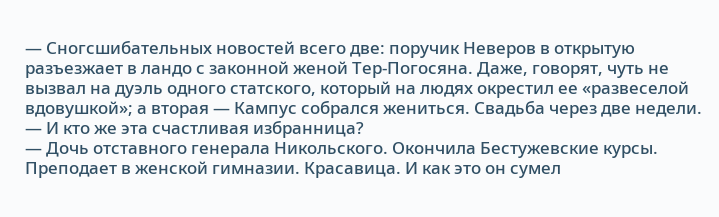— Сногсшибательных новостей всего две: поручик Неверов в открытую разъезжает в ландо с законной женой Тер-Погосяна. Даже, говорят, чуть не вызвал на дуэль одного статского, который на людях окрестил ее «развеселой вдовушкой»; а вторая — Кампус собрался жениться. Свадьба через две недели.
— И кто же эта счастливая избранница?
— Дочь отставного генерала Никольского. Окончила Бестужевские курсы. Преподает в женской гимназии. Красавица. И как это он сумел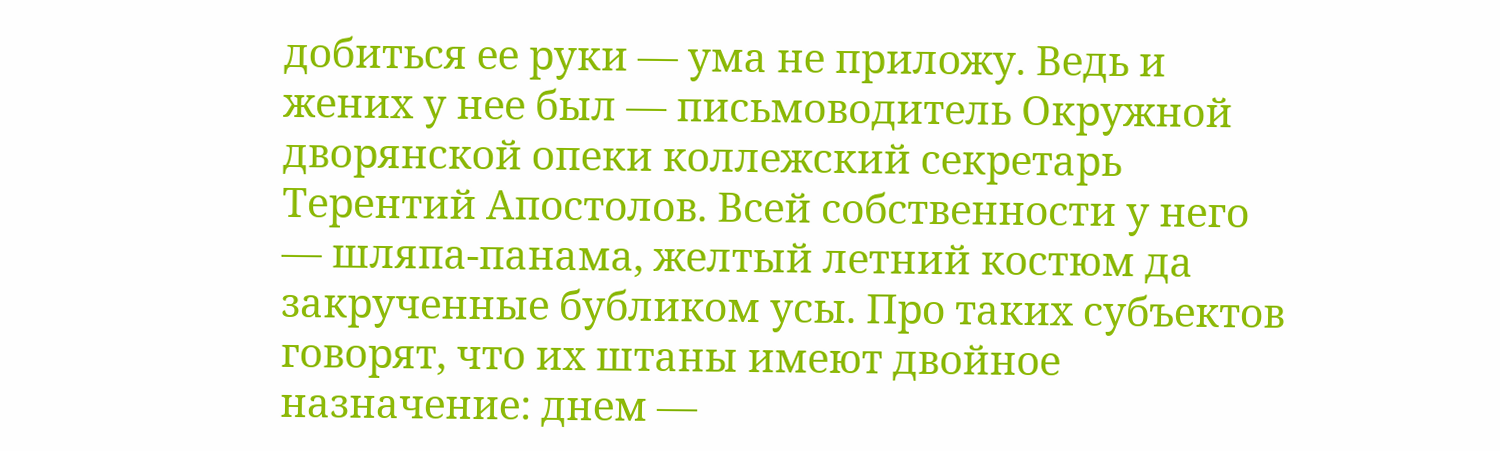добиться ее руки — ума не приложу. Ведь и жених у нее был — письмоводитель Окружной дворянской опеки коллежский секретарь Терентий Апостолов. Всей собственности у него — шляпа-панама, желтый летний костюм да закрученные бубликом усы. Про таких субъектов говорят, что их штаны имеют двойное назначение: днем —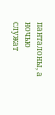панталоны, а ночью служат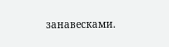занавесками.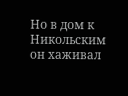Но в дом к Никольским он хаживал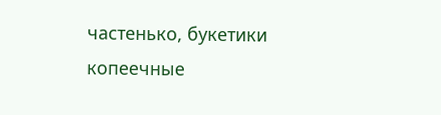частенько, букетики копеечные